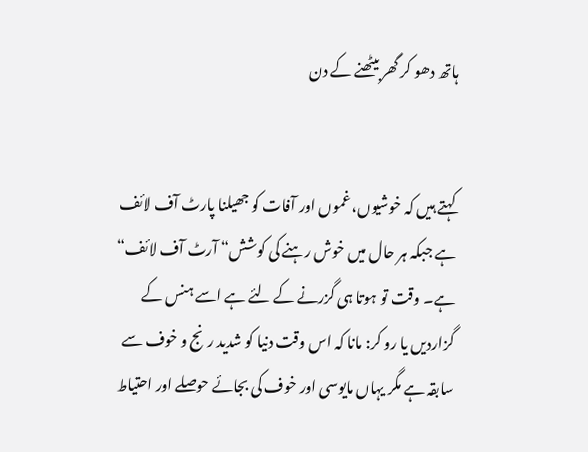ہاتھ دھو کر گھر بیٹھنے کے دن


کہتے ہیں کہ خوشیوں، غموں اور آفات کو جھیلنا پارٹ آف لائف ہے جبکہ ہر حال میں خوش رہنے کی کوشش“ آرٹ آف لائف“ ہے۔ وقت تو ہوتا ہی گزرنے کے لئے ہے اسے ہنس کے گزاردیں یا رو کر: مانا کہ اس وقت دنیا کو شدید رنج و خوف سے سابقہ ہے مگر یہاں مایوسی اور خوف کی بجائے حوصلے اور احتیاط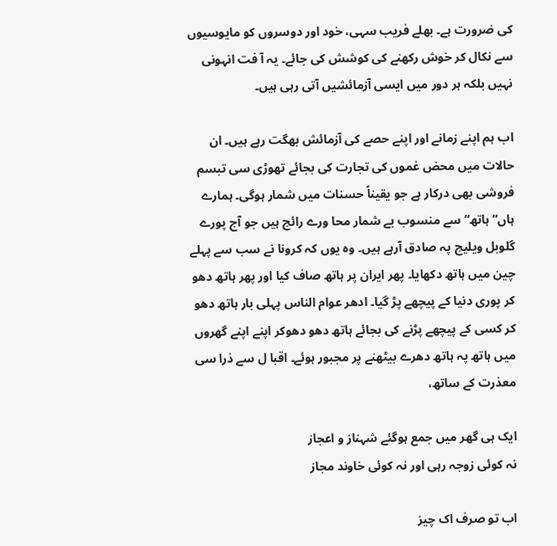کی ضرورت ہے۔ بھلے فریب سہی، خود اور دوسروں کو مایوسیوں سے نکال کر خوش رکھنے کی کوشش کی جائے۔ یہ آ فت انہونی نہیں بلکہ ہر دور میں ایسی آزمائشیں آتی رہی ہیں۔

اب ہم اپنے زمانے اور اپنے حصے کی آزمائش بھگت رہے ہیں۔ ان حالات میں محض غموں کی تجارت کی بجائے تھوڑی سی تبسم فروشی بھی درکار ہے جو یقیناً حسنات میں شمار ہوگی۔ ہمارے ہاں“ ہاتھ“ سے منسوب بے شمار محا ورے رائج ہیں جو آج پورے گلوبل ویلیج پہ صادق آرہے ہیں۔ وہ یوں کہ کرونا نے سب سے پہلے چین میں ہاتھ دکھایا۔ پھر ایران پر ہاتھ صاف کیا اور پھر ہاتھ دھو کر پوری دنیا کے پیچھے پڑ گیا۔ ادھر عوام الناس پہلی بار ہاتھ دھو کر کسی کے پیچھے پڑنے کی بجائے ہاتھ دھو دھوکر اپنے اپنے گھروں میں ہاتھ پہ ہاتھ دھرے بیٹھنے پر مجبور ہوئے۔ اقبا ل سے ذرا سی معذرت کے ساتھ،

ایک ہی گھر میں جمع ہوگئے شہناز و اعجاز
نہ کوئی زوجہ رہی اور نہ کوئی خاوند مجاز

اب تو صرف اک چیز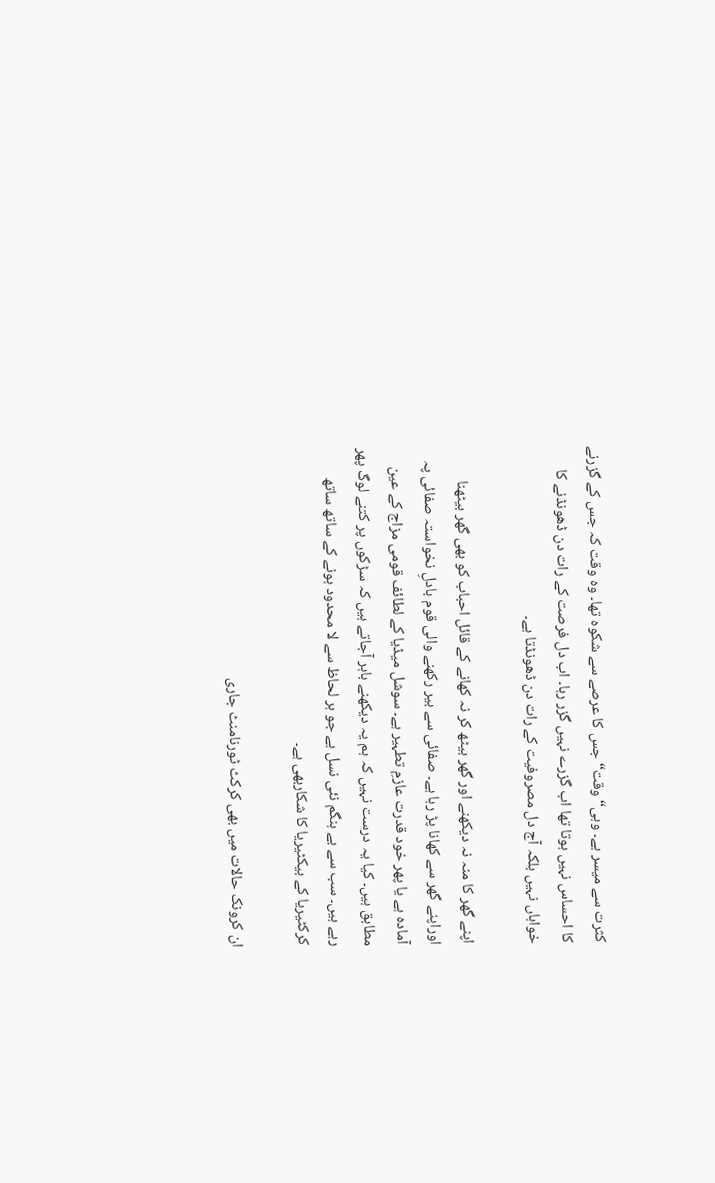کثرت سے میسر ہے۔ وہی“ وقت“ جس کا عرصے سے شکوہ تھا۔ وہ وقت کہ جس کے گزرنے کا احساس نہیں ہوتا تھا اب گزرے نہیں گزر رہا۔ اب دل فرصت کے رات دن ڈھونڈنے کا خواہاں نہیں بلکہ آج دل مصروفیت کے رات دن ڈھونڈتا ہے۔

اپنے گھر کا منہ نہ دیکھنے اور گھر بیٹھ کر نہ کھانے کے قائل احباب کو بھی گھر بیٹھنا اوراپنے گھر سے کھانا پڑ رہا ہے۔ صفائی سے بیر رکھنے والی قوم بادلِ نخواستہ صفائی پہ آمادہ ہے یا پھر خود قدرت عازمِ تطہیر ہے۔ سوشل میڈیا کے لطائف قومی مزاج کے عین مطابق ہیں۔ کیا یہ درست نہیں کہ ہم یہ دیکھنے باہر آجاتے ہیں کہ سڑکوں پر کتنے لوگ پھر رہے ہیں۔ سب سے بے ہنگم نئی نسل ہے جو ہر لحاظ سے لا محدود ہونے کے ساتھ ساتھ کرکٹیریا کے بیکٹیریا کا شکاربھی ہے۔

ان کرونک حالات میں بھی کرکٹ ٹورنامنٹ جاری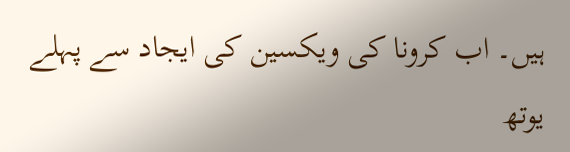ہیں۔ اب کرونا کی ویکسین کی ایجاد سے پہلے یوتھ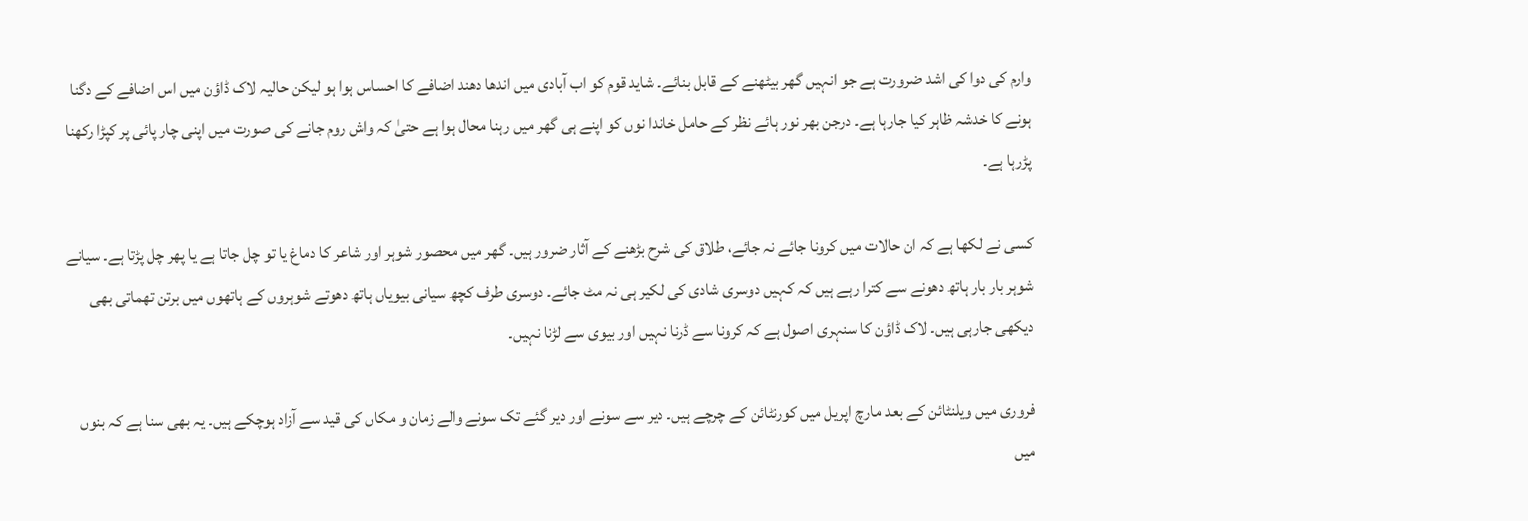وارم کی دوا کی اشد ضرورت ہے جو انہیں گھر بیٹھنے کے قابل بنائے۔ شاید قوم کو اب آبادی میں اندھا دھند اضافے کا احساس ہوا ہو لیکن حالیہ لاک ڈاؤن میں اس اضافے کے دگنا ہونے کا خدشہ ظاہر کیا جارہا ہے۔ درجن بھر نور ہائے نظر کے حامل خاندا نوں کو اپنے ہی گھر میں رہنا محال ہوا ہے حتیٰ کہ واش روم جانے کی صورت میں اپنی چار پائی پر کپڑا رکھنا پڑرہا ہے۔

کسی نے لکھا ہے کہ ان حالات میں کرونا جائے نہ جائے، طلاق کی شرح بڑھنے کے آثار ضرور ہیں۔ گھر میں محصور شوہر اور شاعر کا دماغ یا تو چل جاتا ہے یا پھر چل پڑتا ہے۔ سیانے شوہر بار بار ہاتھ دھونے سے کترا رہے ہیں کہ کہیں دوسری شادی کی لکیر ہی نہ مٹ جائے۔ دوسری طرف کچھ سیانی بیویاں ہاتھ دھوتے شوہروں کے ہاتھوں میں برتن تھماتی بھی دیکھی جارہی ہیں۔ لاک ڈاؤن کا سنہری اصول ہے کہ کرونا سے ڈرنا نہیں اور بیوی سے لڑنا نہیں۔

فروری میں ویلنٹائن کے بعد مارچ اپریل میں کورنٹائن کے چرچے ہیں۔ دیر سے سونے اور دیر گئے تک سونے والے زمان و مکاں کی قید سے آزاد ہوچکے ہیں۔ یہ بھی سنا ہے کہ بنوں میں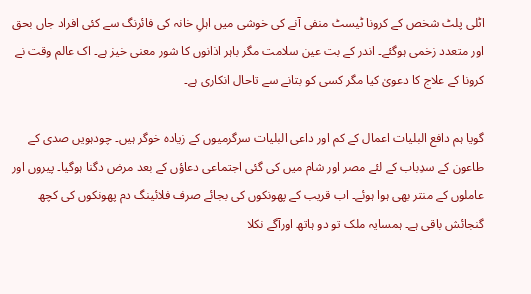اٹلی پلٹ شخص کے کرونا ٹیسٹ منفی آنے کی خوشی میں اہلِ خانہ کی فائرنگ سے کئی افراد جاں بحق اور متعدد زخمی ہوگئے۔ اندر کے بت عین سلامت مگر باہر اذانوں کا شور معنی خیز ہے۔ اک عالم وقت نے کرونا کے علاج کا دعویٰ کیا مگر کسی کو بتانے سے تاحال انکاری ہے۔

گویا ہم دافع البلیات اعمال کے کم اور داعی البلیات سرگرمیوں کے زیادہ خوگر ہیں۔ چودہویں صدی کے طاعون کے سدِباب کے لئے مصر اور شام میں کی گئی اجتماعی دعاؤں کے بعد مرض دگنا ہوگیا۔ پیروں اور عاملوں کے منتر بھی ہوا ہوئے۔ اب قریب کے پھونکوں کی بجائے صرف فلائینگ دم پھونکوں کی کچھ گنجائش باقی ہے۔ ہمسایہ ملک تو دو ہاتھ اورآگے نکلا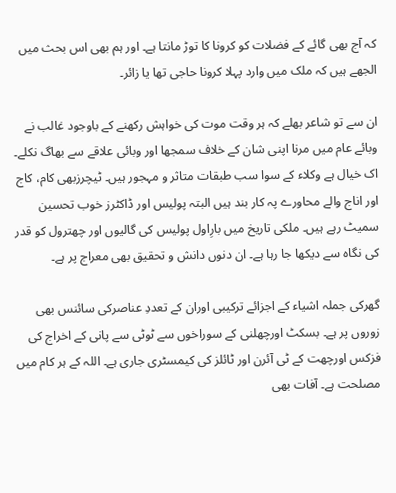کہ آج بھی گائے کے فضلات کو کرونا کا توڑ مانتا ہے۔ اور ہم بھی اس بحث میں الجھے ہیں کہ ملک میں وارد پہلا کرونا حاجی تھا یا زائر۔

ان سے تو شاعر بھلے کہ ہر وقت موت کی خواہش رکھنے کے باوجود غالب نے وبائے عام میں مرنا اپنی شان کے خلاف سمجھا اور وبائی علاقے سے بھاگ نکلے۔ اک خیال ہے وکلاء کے سوا سب طبقات متاثر و مہجور ہیں۔ ٹیچرزبھی کام، کاج اور اناج والے محاورے پہ کار بند ہیں البتہ پولیس اور ڈاکٹرز خوب تحسین سمیٹ رہے ہیں۔ ملکی تاریخ میں بارِاول پولیس کی گالیوں اور چھترول کو قدر کی نگاہ سے دیکھا جا رہا ہے۔ ان دنوں دانش و تحقیق بھی معراج پر ہے۔

گھرکی جملہ اشیاء کے اجزائے ترکیبی اوران کے تعددِ عناصرکی سائنس بھی زوروں پر ہے۔ بسکٹ اورچھلنی کے سوراخوں سے ٹوٹی سے پانی کے اخراج کی فزکس اورچھت کے ٹی آئرن اور ٹائلز کی کیمسٹری جاری ہے۔ اللہ کے ہر کام میں مصلحت ہے۔ آفات بھی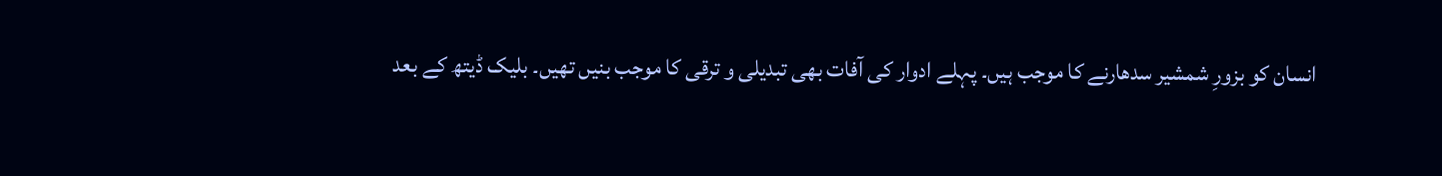انسان کو بزورِ شمشیر سدھارنے کا موجب ہیں۔ پہلے ادوار کی آفات بھی تبدیلی و ترقی کا موجب بنیں تھیں۔ بلیک ڈیتھ کے بعد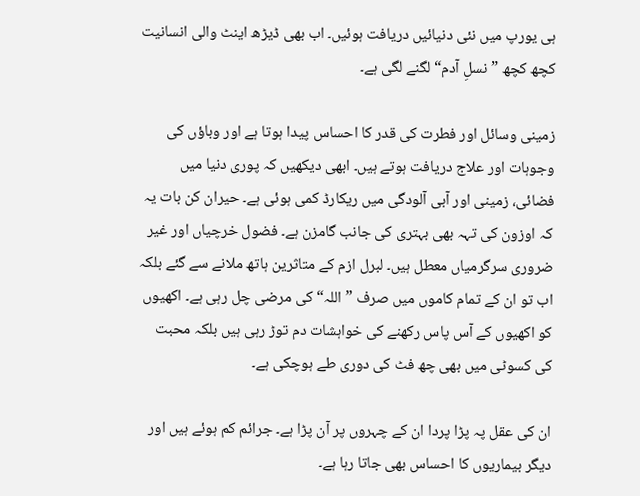ہی یورپ میں نئی دنیائیں دریافت ہوئیں۔ اب بھی ڈیڑھ اینٹ والی انسانیت کچھ کچھ ”نسلِ آدم“ لگنے لگی ہے۔

زمینی وسائل اور فطرت کی قدر کا احساس پیدا ہوتا ہے اور وباؤں کی وجوہات اور علاج دریافت ہوتے ہیں۔ ابھی دیکھیں کہ پوری دنیا میں فضائی، زمینی اور آبی آلودگی میں ریکارڈ کمی ہوئی ہے۔ حیران کن بات یہ کہ اوزون کی تہہ بھی بہتری کی جانب گامزن ہے۔ فضول خرچیاں اور غیر ضروری سرگرمیاں معطل ہیں۔ لبرل ازم کے متاثرین ہاتھ ملانے سے گئے بلکہ اب تو ان کے تمام کاموں میں صرف ”اللہ“ کی مرضی چل رہی ہے۔ اکھیوں کو اکھیوں کے آس پاس رکھنے کی خواہشات دم توڑ رہی ہیں بلکہ محبت کی کسوٹی میں بھی چھ فٹ کی دوری طے ہوچکی ہے۔

ان کی عقل پہ پڑا پردا ان کے چہروں پر آن پڑا ہے۔ جرائم کم ہوئے ہیں اور دیگر بیماریوں کا احساس بھی جاتا رہا ہے۔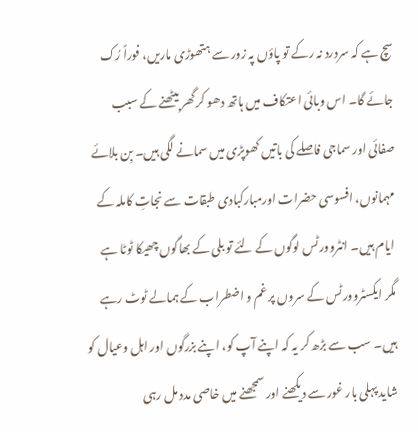سچ ہے کہ سردرد نہ رکے تو پاؤں پہ زور سے ہتھوڑی ماریں، فوراً رُک جائے گا۔ اس وبائی اعتکاف میں ہاتھ دھو کر گھر بیٹھنے کے سبب صفائی اور سماجی فاصلے کی باتیں کھوپڑی میں سمانے لگی ہیں۔ بِن بلائے مہمانوں، افسوسی حضرات اورمبارکبادی طبقات سے نجاتِ کاملہ کے ایام ہیں۔ انٹروورٹس لوگوں کے لئے تو بلی کے بھاگوں چھیکا ٹوٹا ہے مگر ایکسٹروورٹس کے سروں پر غم و اضطراب کے ہمالے ٹوٹ رہے ہیں۔ سب سے بڑھ کر یہ کہ اپنے آپ کو، اپنے بزرگوں اور اہل وعیال کو شاید پہلی بار غور سے دیکھنے اور سمجھنے میں خاصی مدد مل رہی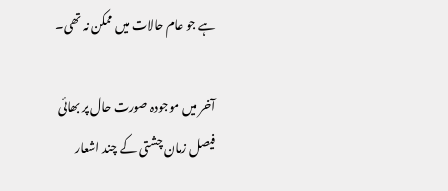ہے جو عام حالات میں ممکن نہ تھی۔

آخر میں موجودہ صورت حال پر بھائی فیصل زمان چشتی کے چند اشعار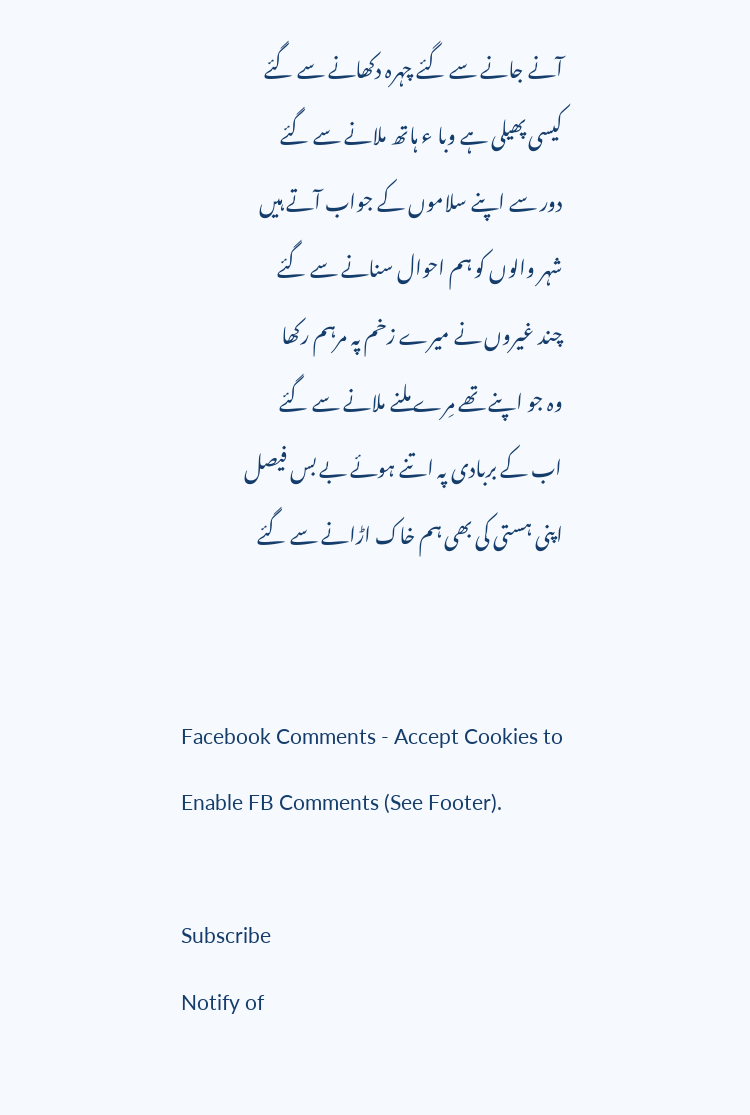آنے جانے سے گئے چہرہ دکھانے سے گئے
کیسی پھیلی ہے وبا ء ہاتھ ملانے سے گئے
دور سے اپنے سلاموں کے جواب آتے ہیں
شہر والوں کو ہم احوال سنانے سے گئے
چند غیروں نے میرے زخم پہ مرہم رکھا
وہ جو اپنے تھے مِرے ملنے ملانے سے گئے
اب کے بربادی پہ اتنے ہوئے بے بس فیصل
اپنی ہستی کی بھی ہم خاک اڑانے سے گئے


Facebook Comments - Accept Cookies to Enable FB Comments (See Footer).

Subscribe
Notify of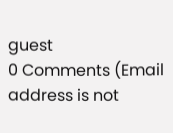guest
0 Comments (Email address is not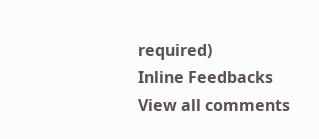required)
Inline Feedbacks
View all comments